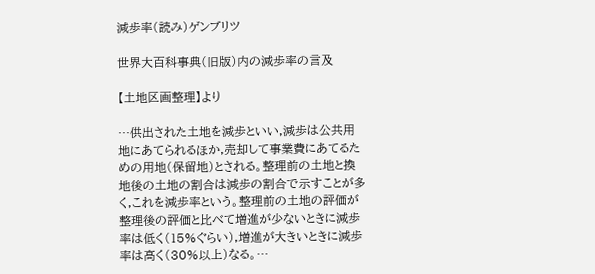減歩率(読み)ゲンブリツ

世界大百科事典(旧版)内の減歩率の言及

【土地区画整理】より

…供出された土地を減歩といい,減歩は公共用地にあてられるほか,売却して事業費にあてるための用地(保留地)とされる。整理前の土地と換地後の土地の割合は減歩の割合で示すことが多く,これを減歩率という。整理前の土地の評価が整理後の評価と比べて増進が少ないときに減歩率は低く(15%ぐらい),増進が大きいときに減歩率は高く(30%以上)なる。…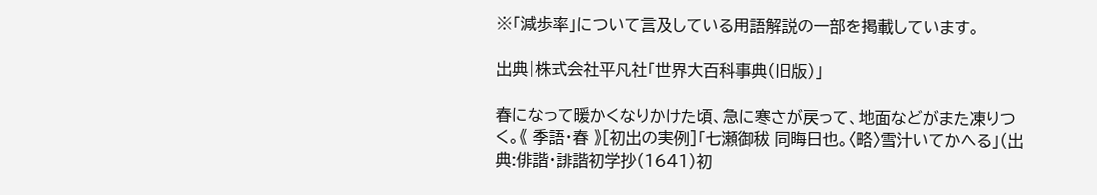※「減歩率」について言及している用語解説の一部を掲載しています。

出典|株式会社平凡社「世界大百科事典(旧版)」

春になって暖かくなりかけた頃、急に寒さが戻って、地面などがまた凍りつく。《 季語・春 》[初出の実例]「七瀬御秡 同晦日也。〈略〉雪汁いてかへる」(出典:俳諧・誹諧初学抄(1641)初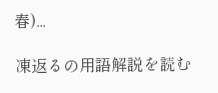春)...

凍返るの用語解説を読む